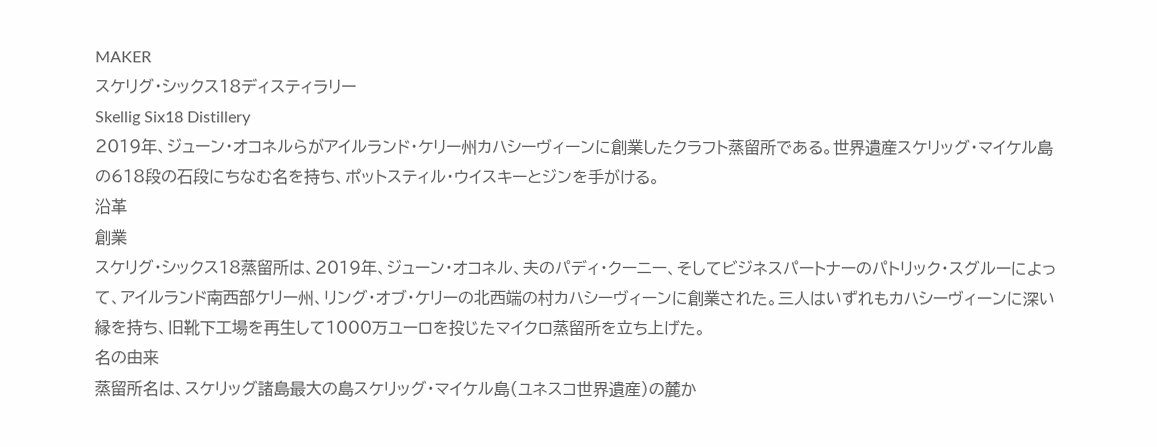MAKER
スケリグ・シックス18ディスティラリー
Skellig Six18 Distillery
2019年、ジューン・オコネルらがアイルランド・ケリー州カハシーヴィーンに創業したクラフト蒸留所である。世界遺産スケリッグ・マイケル島の618段の石段にちなむ名を持ち、ポットスティル・ウイスキーとジンを手がける。
沿革
創業
スケリグ・シックス18蒸留所は、2019年、ジューン・オコネル、夫のパディ・クーニー、そしてビジネスパートナーのパトリック・スグルーによって、アイルランド南西部ケリー州、リング・オブ・ケリーの北西端の村カハシーヴィーンに創業された。三人はいずれもカハシーヴィーンに深い縁を持ち、旧靴下工場を再生して1000万ユーロを投じたマイクロ蒸留所を立ち上げた。
名の由来
蒸留所名は、スケリッグ諸島最大の島スケリッグ・マイケル島(ユネスコ世界遺産)の麓か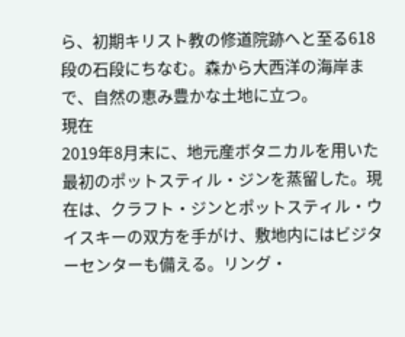ら、初期キリスト教の修道院跡へと至る618段の石段にちなむ。森から大西洋の海岸まで、自然の恵み豊かな土地に立つ。
現在
2019年8月末に、地元産ボタニカルを用いた最初のポットスティル・ジンを蒸留した。現在は、クラフト・ジンとポットスティル・ウイスキーの双方を手がけ、敷地内にはビジターセンターも備える。リング・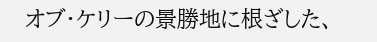オブ・ケリーの景勝地に根ざした、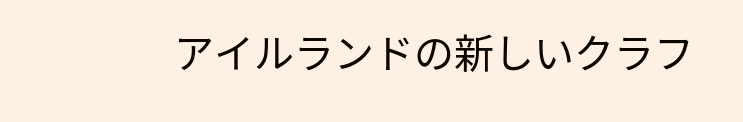アイルランドの新しいクラフ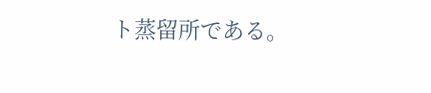ト蒸留所である。